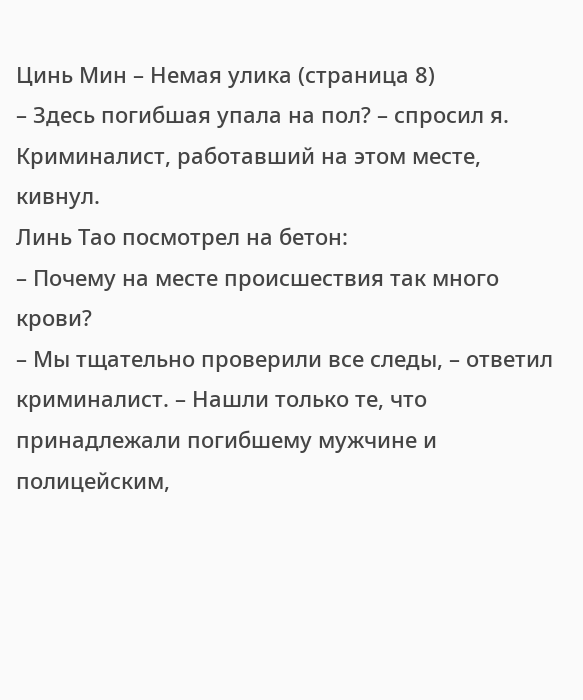Цинь Мин – Немая улика (страница 8)
– Здесь погибшая упала на пол? – спросил я.
Криминалист, работавший на этом месте, кивнул.
Линь Тао посмотрел на бетон:
– Почему на месте происшествия так много крови?
– Мы тщательно проверили все следы, – ответил криминалист. – Нашли только те, что принадлежали погибшему мужчине и полицейским,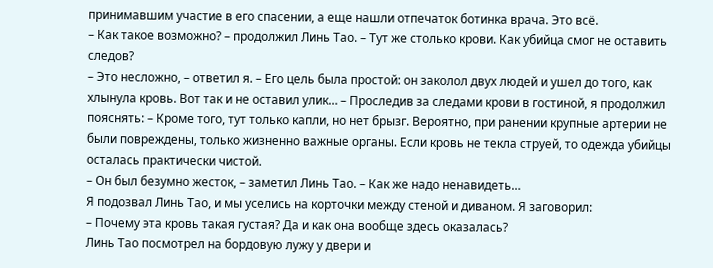принимавшим участие в его спасении, а еще нашли отпечаток ботинка врача. Это всё.
– Как такое возможно? – продолжил Линь Тао. – Тут же столько крови. Как убийца смог не оставить следов?
– Это несложно, – ответил я. – Его цель была простой: он заколол двух людей и ушел до того, как хлынула кровь. Вот так и не оставил улик… – Проследив за следами крови в гостиной, я продолжил пояснять: – Кроме того, тут только капли, но нет брызг. Вероятно, при ранении крупные артерии не были повреждены, только жизненно важные органы. Если кровь не текла струей, то одежда убийцы осталась практически чистой.
– Он был безумно жесток, – заметил Линь Тао. – Как же надо ненавидеть…
Я подозвал Линь Тао, и мы уселись на корточки между стеной и диваном. Я заговорил:
– Почему эта кровь такая густая? Да и как она вообще здесь оказалась?
Линь Тао посмотрел на бордовую лужу у двери и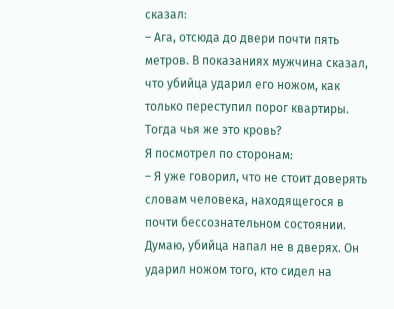сказал:
– Ага, отсюда до двери почти пять метров. В показаниях мужчина сказал, что убийца ударил его ножом, как только переступил порог квартиры. Тогда чья же это кровь?
Я посмотрел по сторонам:
– Я уже говорил, что не стоит доверять словам человека, находящегося в почти бессознательном состоянии. Думаю, убийца напал не в дверях. Он ударил ножом того, кто сидел на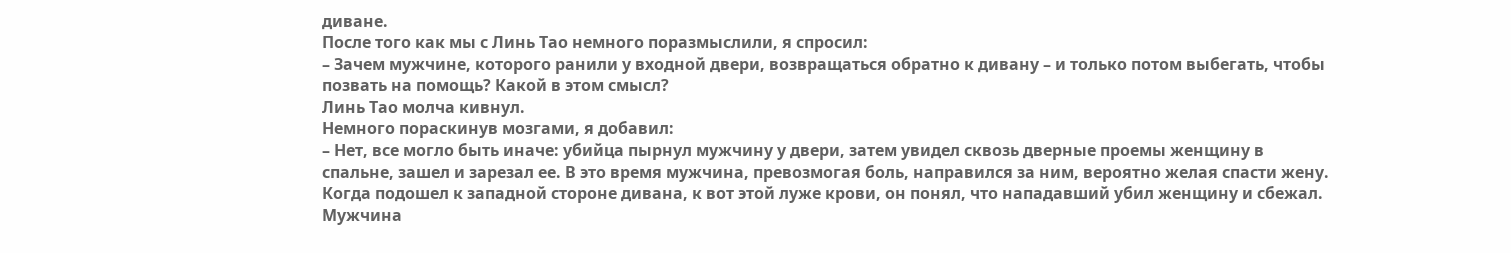диване.
После того как мы с Линь Тао немного поразмыслили, я спросил:
– Зачем мужчине, которого ранили у входной двери, возвращаться обратно к дивану – и только потом выбегать, чтобы позвать на помощь? Какой в этом смысл?
Линь Тао молча кивнул.
Немного пораскинув мозгами, я добавил:
– Нет, все могло быть иначе: убийца пырнул мужчину у двери, затем увидел сквозь дверные проемы женщину в спальне, зашел и зарезал ее. В это время мужчина, превозмогая боль, направился за ним, вероятно желая спасти жену. Когда подошел к западной стороне дивана, к вот этой луже крови, он понял, что нападавший убил женщину и сбежал. Мужчина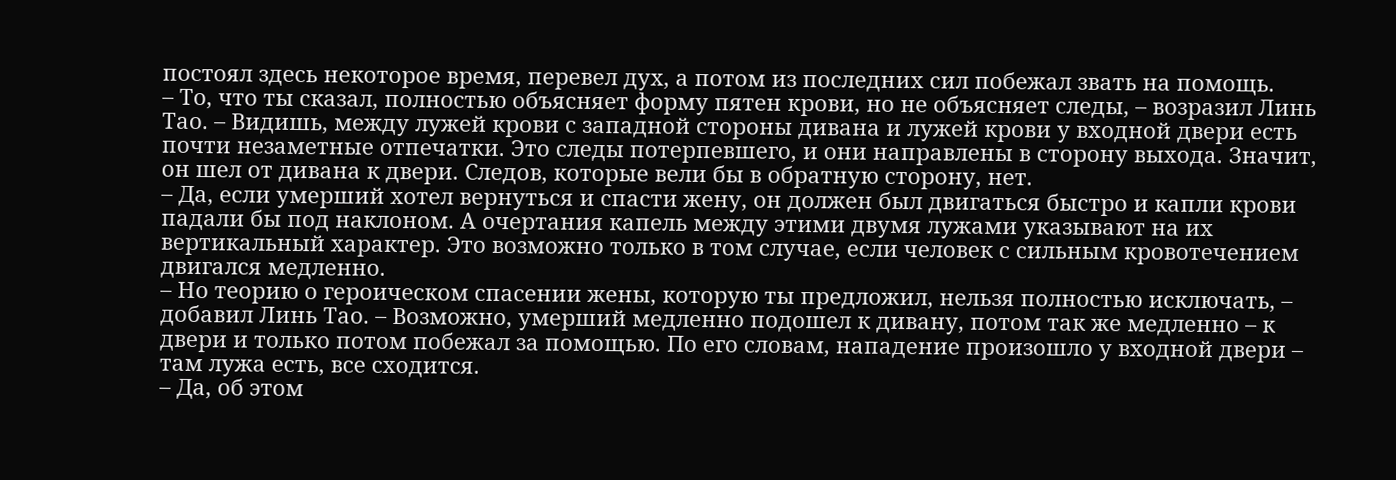постоял здесь некоторое время, перевел дух, а потом из последних сил побежал звать на помощь.
– То, что ты сказал, полностью объясняет форму пятен крови, но не объясняет следы, – возразил Линь Тао. – Видишь, между лужей крови с западной стороны дивана и лужей крови у входной двери есть почти незаметные отпечатки. Это следы потерпевшего, и они направлены в сторону выхода. Значит, он шел от дивана к двери. Следов, которые вели бы в обратную сторону, нет.
– Да, если умерший хотел вернуться и спасти жену, он должен был двигаться быстро и капли крови падали бы под наклоном. А очертания капель между этими двумя лужами указывают на их вертикальный характер. Это возможно только в том случае, если человек с сильным кровотечением двигался медленно.
– Но теорию о героическом спасении жены, которую ты предложил, нельзя полностью исключать, – добавил Линь Тао. – Возможно, умерший медленно подошел к дивану, потом так же медленно – к двери и только потом побежал за помощью. По его словам, нападение произошло у входной двери – там лужа есть, все сходится.
– Да, об этом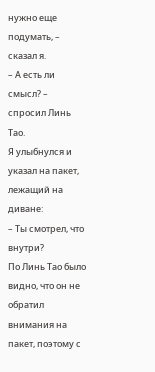нужно еще подумать, – сказал я.
– А есть ли смысл? – спросил Линь Тао.
Я улыбнулся и указал на пакет, лежащий на диване:
– Ты смотрел, что внутри?
По Линь Тао было видно, что он не обратил внимания на пакет, поэтому с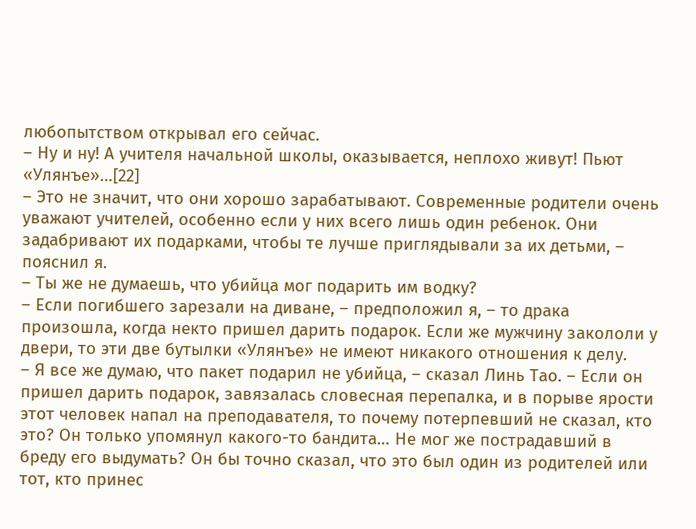любопытством открывал его сейчас.
– Ну и ну! А учителя начальной школы, оказывается, неплохо живут! Пьют «Улянъе»…[22]
– Это не значит, что они хорошо зарабатывают. Современные родители очень уважают учителей, особенно если у них всего лишь один ребенок. Они задабривают их подарками, чтобы те лучше приглядывали за их детьми, – пояснил я.
– Ты же не думаешь, что убийца мог подарить им водку?
– Если погибшего зарезали на диване, – предположил я, – то драка произошла, когда некто пришел дарить подарок. Если же мужчину закололи у двери, то эти две бутылки «Улянъе» не имеют никакого отношения к делу.
– Я все же думаю, что пакет подарил не убийца, – сказал Линь Тао. – Если он пришел дарить подарок, завязалась словесная перепалка, и в порыве ярости этот человек напал на преподавателя, то почему потерпевший не сказал, кто это? Он только упомянул какого-то бандита… Не мог же пострадавший в бреду его выдумать? Он бы точно сказал, что это был один из родителей или тот, кто принес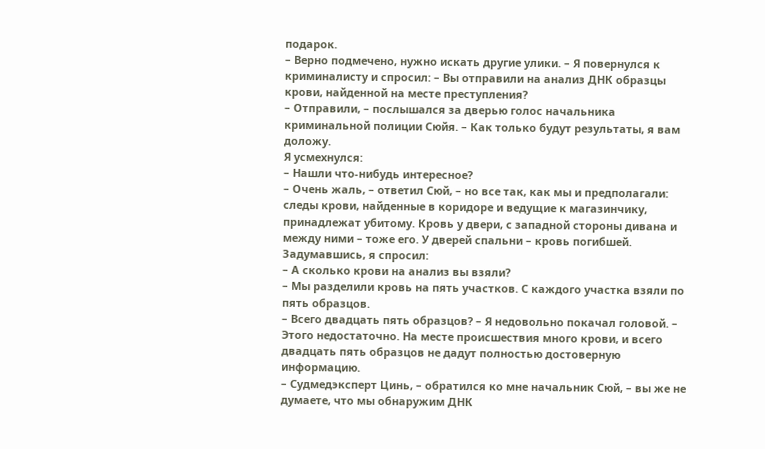подарок.
– Верно подмечено, нужно искать другие улики. – Я повернулся к криминалисту и спросил: – Вы отправили на анализ ДНК образцы крови, найденной на месте преступления?
– Отправили, – послышался за дверью голос начальника криминальной полиции Сюйя. – Как только будут результаты, я вам доложу.
Я усмехнулся:
– Нашли что-нибудь интересное?
– Очень жаль, – ответил Сюй, – но все так, как мы и предполагали: следы крови, найденные в коридоре и ведущие к магазинчику, принадлежат убитому. Кровь у двери, с западной стороны дивана и между ними – тоже его. У дверей спальни – кровь погибшей.
Задумавшись, я спросил:
– А сколько крови на анализ вы взяли?
– Мы разделили кровь на пять участков. С каждого участка взяли по пять образцов.
– Всего двадцать пять образцов? – Я недовольно покачал головой. – Этого недостаточно. На месте происшествия много крови, и всего двадцать пять образцов не дадут полностью достоверную информацию.
– Судмедэксперт Цинь, – обратился ко мне начальник Сюй, – вы же не думаете, что мы обнаружим ДНК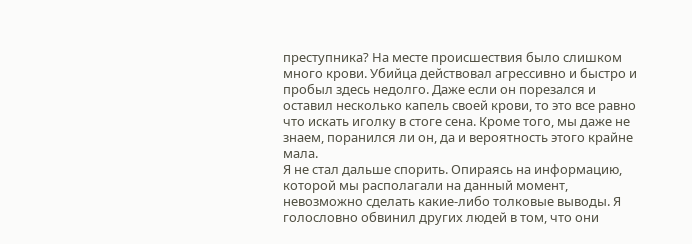преступника? На месте происшествия было слишком много крови. Убийца действовал агрессивно и быстро и пробыл здесь недолго. Даже если он порезался и оставил несколько капель своей крови, то это все равно что искать иголку в стоге сена. Кроме того, мы даже не знаем, поранился ли он, да и вероятность этого крайне мала.
Я не стал дальше спорить. Опираясь на информацию, которой мы располагали на данный момент, невозможно сделать какие-либо толковые выводы. Я голословно обвинил других людей в том, что они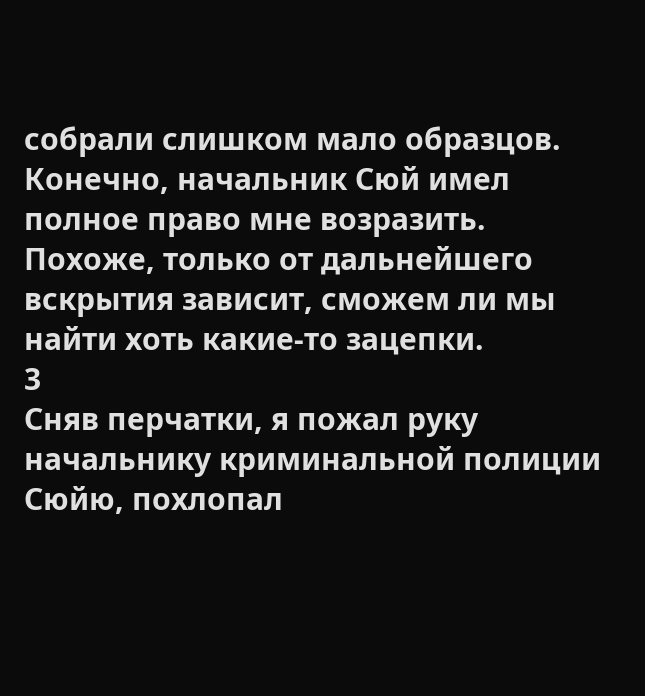собрали слишком мало образцов. Конечно, начальник Сюй имел полное право мне возразить. Похоже, только от дальнейшего вскрытия зависит, сможем ли мы найти хоть какие-то зацепки.
3
Сняв перчатки, я пожал руку начальнику криминальной полиции Сюйю, похлопал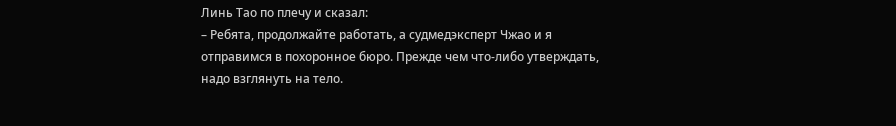Линь Тао по плечу и сказал:
– Ребята, продолжайте работать, а судмедэксперт Чжао и я отправимся в похоронное бюро. Прежде чем что-либо утверждать, надо взглянуть на тело.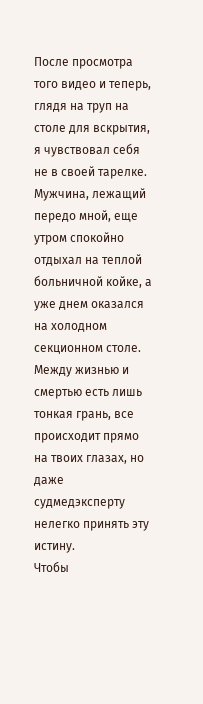После просмотра того видео и теперь, глядя на труп на столе для вскрытия, я чувствовал себя не в своей тарелке. Мужчина, лежащий передо мной, еще утром спокойно отдыхал на теплой больничной койке, а уже днем оказался на холодном секционном столе. Между жизнью и смертью есть лишь тонкая грань, все происходит прямо на твоих глазах, но даже судмедэксперту нелегко принять эту истину.
Чтобы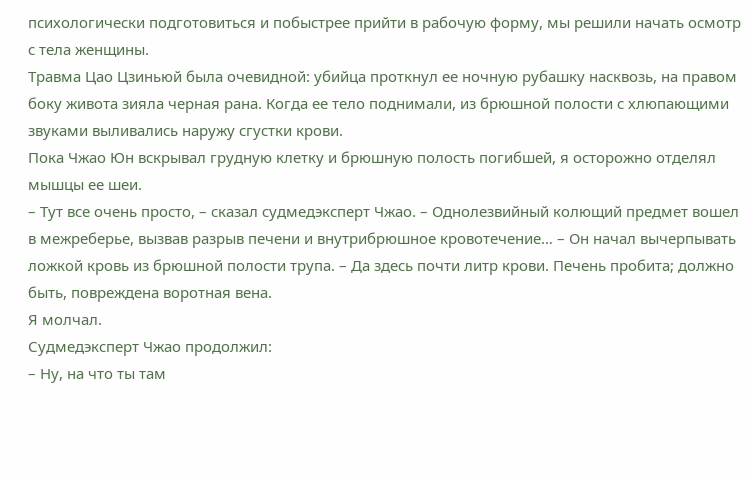психологически подготовиться и побыстрее прийти в рабочую форму, мы решили начать осмотр с тела женщины.
Травма Цао Цзиньюй была очевидной: убийца проткнул ее ночную рубашку насквозь, на правом боку живота зияла черная рана. Когда ее тело поднимали, из брюшной полости с хлюпающими звуками выливались наружу сгустки крови.
Пока Чжао Юн вскрывал грудную клетку и брюшную полость погибшей, я осторожно отделял мышцы ее шеи.
– Тут все очень просто, – сказал судмедэксперт Чжао. – Однолезвийный колющий предмет вошел в межреберье, вызвав разрыв печени и внутрибрюшное кровотечение… – Он начал вычерпывать ложкой кровь из брюшной полости трупа. – Да здесь почти литр крови. Печень пробита; должно быть, повреждена воротная вена.
Я молчал.
Судмедэксперт Чжао продолжил:
– Ну, на что ты там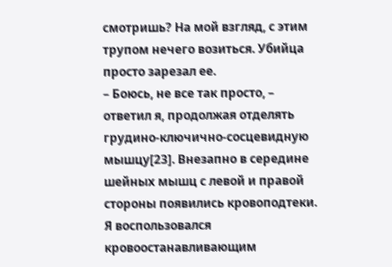смотришь? На мой взгляд, с этим трупом нечего возиться. Убийца просто зарезал ее.
– Боюсь, не все так просто, – ответил я, продолжая отделять грудино-ключично-сосцевидную мышцу[23]. Внезапно в середине шейных мышц с левой и правой стороны появились кровоподтеки. Я воспользовался кровоостанавливающим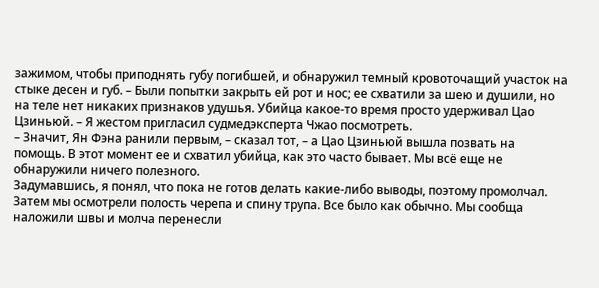зажимом, чтобы приподнять губу погибшей, и обнаружил темный кровоточащий участок на стыке десен и губ. – Были попытки закрыть ей рот и нос; ее схватили за шею и душили, но на теле нет никаких признаков удушья. Убийца какое-то время просто удерживал Цао Цзиньюй. – Я жестом пригласил судмедэксперта Чжао посмотреть.
– Значит, Ян Фэна ранили первым, – сказал тот, – а Цао Цзиньюй вышла позвать на помощь. В этот момент ее и схватил убийца, как это часто бывает. Мы всё еще не обнаружили ничего полезного.
Задумавшись, я понял, что пока не готов делать какие-либо выводы, поэтому промолчал.
Затем мы осмотрели полость черепа и спину трупа. Все было как обычно. Мы сообща наложили швы и молча перенесли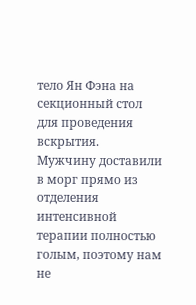тело Ян Фэна на секционный стол для проведения вскрытия.
Мужчину доставили в морг прямо из отделения интенсивной терапии полностью голым, поэтому нам не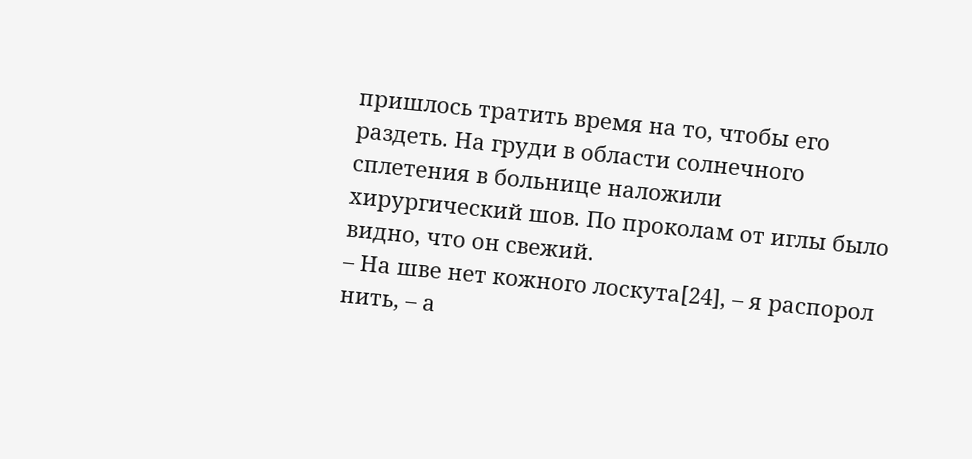пришлось тратить время на то, чтобы его раздеть. На груди в области солнечного сплетения в больнице наложили хирургический шов. По проколам от иглы было видно, что он свежий.
– На шве нет кожного лоскута[24], – я распорол нить, – а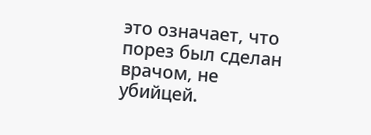это означает, что порез был сделан врачом, не убийцей.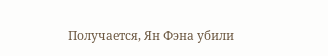Получается, Ян Фэна убили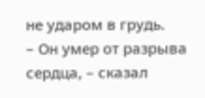не ударом в грудь.
– Он умер от разрыва сердца, – сказал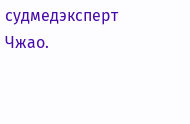судмедэксперт Чжао.